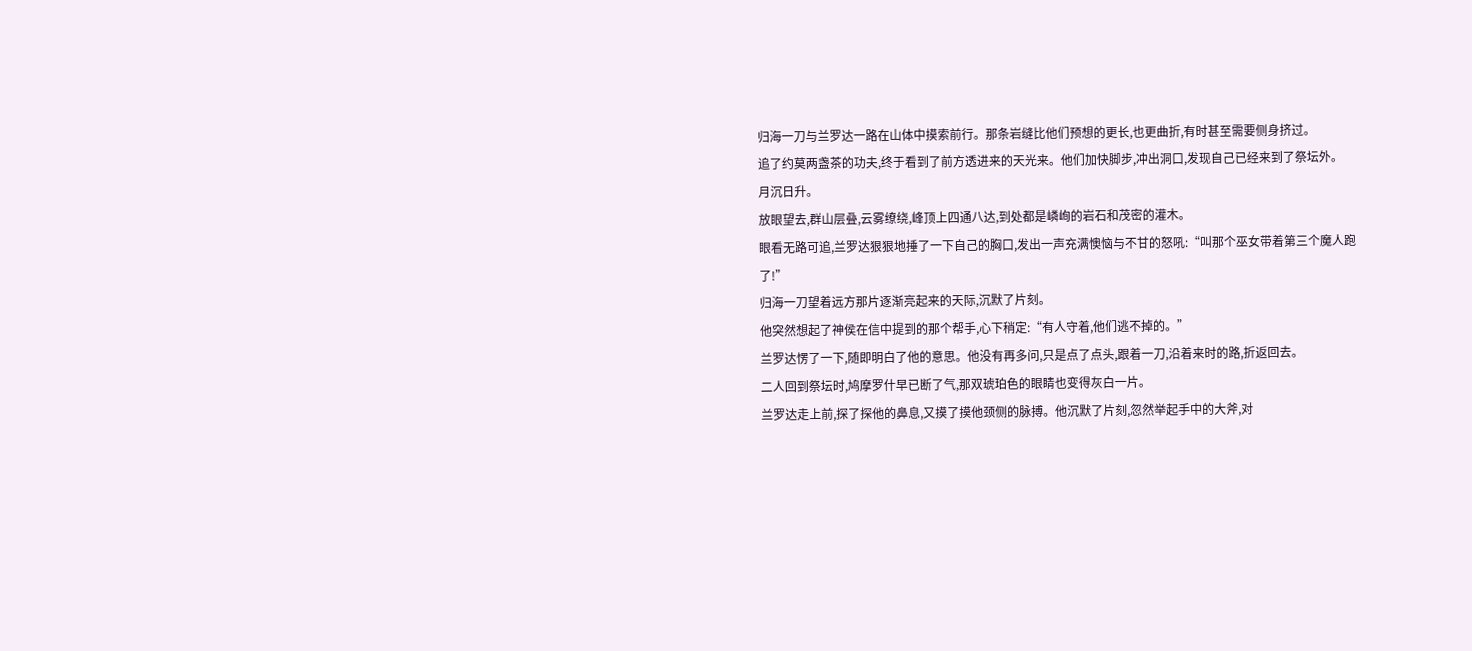归海一刀与兰罗达一路在山体中摸索前行。那条岩缝比他们预想的更长,也更曲折,有时甚至需要侧身挤过。
追了约莫两盏茶的功夫,终于看到了前方透进来的天光来。他们加快脚步,冲出洞口,发现自己已经来到了祭坛外。
月沉日升。
放眼望去,群山层叠,云雾缭绕,峰顶上四通八达,到处都是嶙峋的岩石和茂密的灌木。
眼看无路可追,兰罗达狠狠地捶了一下自己的胸口,发出一声充满懊恼与不甘的怒吼:“叫那个巫女带着第三个魔人跑了!”
归海一刀望着远方那片逐渐亮起来的天际,沉默了片刻。
他突然想起了神侯在信中提到的那个帮手,心下稍定:“有人守着,他们逃不掉的。”
兰罗达愣了一下,随即明白了他的意思。他没有再多问,只是点了点头,跟着一刀,沿着来时的路,折返回去。
二人回到祭坛时,鸠摩罗什早已断了气,那双琥珀色的眼睛也变得灰白一片。
兰罗达走上前,探了探他的鼻息,又摸了摸他颈侧的脉搏。他沉默了片刻,忽然举起手中的大斧,对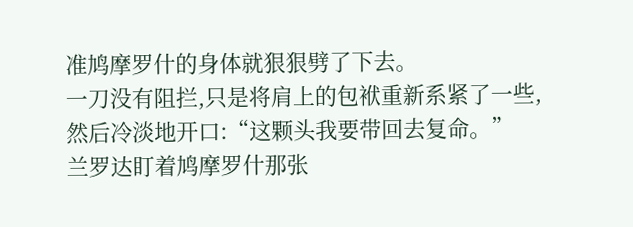准鸠摩罗什的身体就狠狠劈了下去。
一刀没有阻拦,只是将肩上的包袱重新系紧了一些,然后冷淡地开口:“这颗头我要带回去复命。”
兰罗达盯着鸠摩罗什那张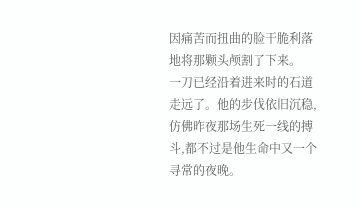因痛苦而扭曲的脸干脆利落地将那颗头颅割了下来。
一刀已经沿着进来时的石道走远了。他的步伐依旧沉稳,仿佛昨夜那场生死一线的搏斗,都不过是他生命中又一个寻常的夜晚。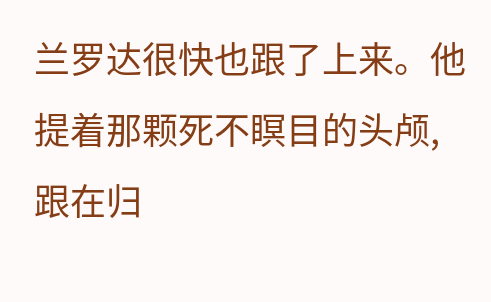兰罗达很快也跟了上来。他提着那颗死不瞑目的头颅,跟在归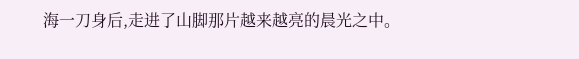海一刀身后,走进了山脚那片越来越亮的晨光之中。